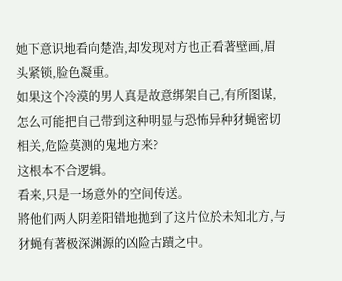她下意识地看向楚浩,却发现对方也正看著壁画,眉头紧锁,脸色凝重。
如果这个冷漠的男人真是故意绑架自己,有所图谋,怎么可能把自己带到这种明显与恐怖异种犲蝇密切相关,危险莫测的鬼地方来?
这根本不合逻辑。
看来,只是一场意外的空间传送。
將他们两人阴差阳错地拋到了这片位於未知北方,与犲蝇有著极深渊源的凶险古蹟之中。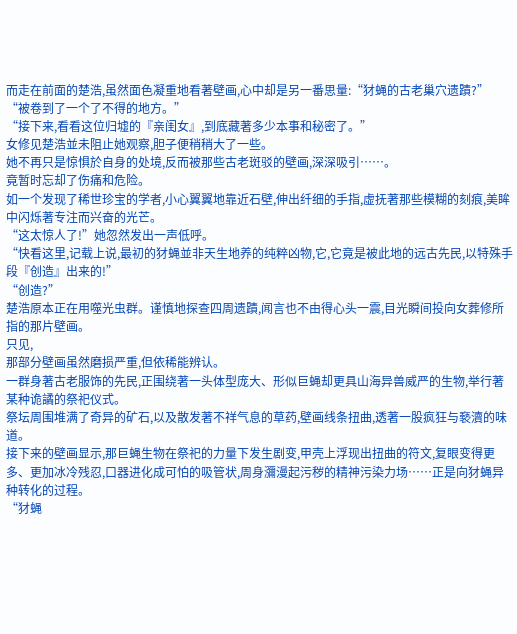而走在前面的楚浩,虽然面色凝重地看著壁画,心中却是另一番思量:“犲蝇的古老巢穴遗蹟?”
“被卷到了一个了不得的地方。”
“接下来,看看这位归墟的『亲闺女』,到底藏著多少本事和秘密了。”
女修见楚浩並未阻止她观察,胆子便稍稍大了一些。
她不再只是惊惧於自身的处境,反而被那些古老斑驳的壁画,深深吸引……。
竟暂时忘却了伤痛和危险。
如一个发现了稀世珍宝的学者,小心翼翼地靠近石壁,伸出纤细的手指,虚抚著那些模糊的刻痕,美眸中闪烁著专注而兴奋的光芒。
“这太惊人了!”她忽然发出一声低呼。
“快看这里,记载上说,最初的犲蝇並非天生地养的纯粹凶物,它,它竟是被此地的远古先民,以特殊手段『创造』出来的!”
“创造?”
楚浩原本正在用噬光虫群。谨慎地探查四周遗蹟,闻言也不由得心头一震,目光瞬间投向女葬修所指的那片壁画。
只见,
那部分壁画虽然磨损严重,但依稀能辨认。
一群身著古老服饰的先民,正围绕著一头体型庞大、形似巨蝇却更具山海异兽威严的生物,举行著某种诡譎的祭祀仪式。
祭坛周围堆满了奇异的矿石,以及散发著不祥气息的草药,壁画线条扭曲,透著一股疯狂与褻瀆的味道。
接下来的壁画显示,那巨蝇生物在祭祀的力量下发生剧变,甲壳上浮现出扭曲的符文,复眼变得更多、更加冰冷残忍,口器进化成可怕的吸管状,周身瀰漫起污秽的精神污染力场……正是向犲蝇异种转化的过程。
“犲蝇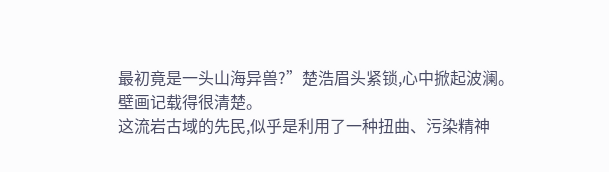最初竟是一头山海异兽?”楚浩眉头紧锁,心中掀起波澜。
壁画记载得很清楚。
这流岩古域的先民,似乎是利用了一种扭曲、污染精神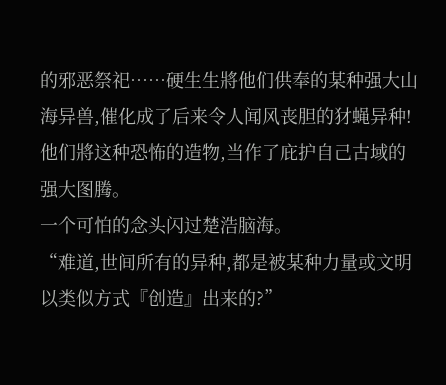的邪恶祭祀……硬生生將他们供奉的某种强大山海异兽,催化成了后来令人闻风丧胆的犲蝇异种!
他们將这种恐怖的造物,当作了庇护自己古域的强大图腾。
一个可怕的念头闪过楚浩脑海。
“难道,世间所有的异种,都是被某种力量或文明以类似方式『创造』出来的?”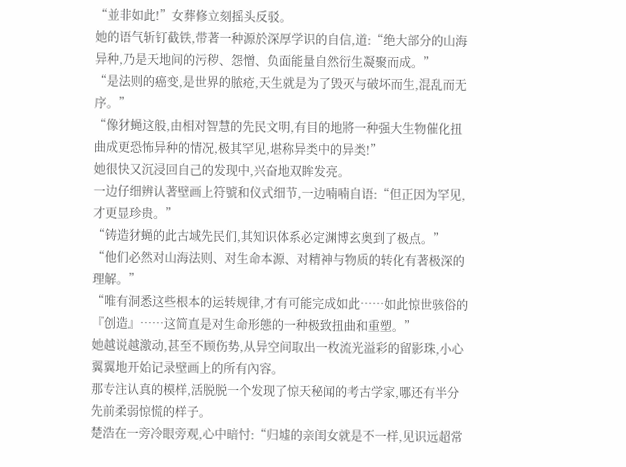“並非如此!”女葬修立刻摇头反驳。
她的语气斩钉截铁,带著一种源於深厚学识的自信,道:“绝大部分的山海异种,乃是天地间的污秽、怨憎、负面能量自然衍生凝聚而成。”
“是法则的癌变,是世界的脓疮,天生就是为了毁灭与破坏而生,混乱而无序。”
“像犲蝇这般,由相对智慧的先民文明,有目的地將一种强大生物催化扭曲成更恐怖异种的情况,极其罕见,堪称异类中的异类!”
她很快又沉浸回自己的发现中,兴奋地双眸发亮。
一边仔细辨认著壁画上符號和仪式细节,一边喃喃自语:“但正因为罕见,才更显珍贵。”
“铸造犲蝇的此古域先民们,其知识体系必定渊博玄奥到了极点。”
“他们必然对山海法则、对生命本源、对精神与物质的转化有著极深的理解。”
“唯有洞悉这些根本的运转规律,才有可能完成如此……如此惊世骇俗的『创造』……这简直是对生命形態的一种极致扭曲和重塑。”
她越说越激动,甚至不顾伤势,从异空间取出一枚流光溢彩的留影珠,小心翼翼地开始记录壁画上的所有內容。
那专注认真的模样,活脱脱一个发现了惊天秘闻的考古学家,哪还有半分先前柔弱惊慌的样子。
楚浩在一旁冷眼旁观,心中暗忖:“归墟的亲闺女就是不一样,见识远超常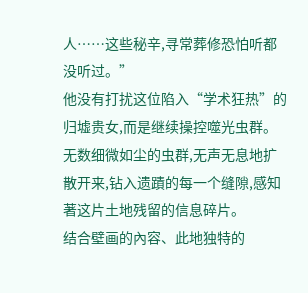人……这些秘辛,寻常葬修恐怕听都没听过。”
他没有打扰这位陷入“学术狂热”的归墟贵女,而是继续操控噬光虫群。
无数细微如尘的虫群,无声无息地扩散开来,钻入遗蹟的每一个缝隙,感知著这片土地残留的信息碎片。
结合壁画的內容、此地独特的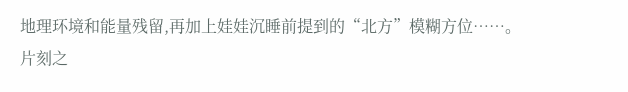地理环境和能量残留,再加上娃娃沉睡前提到的“北方”模糊方位……。
片刻之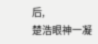后,
楚浩眼神一凝